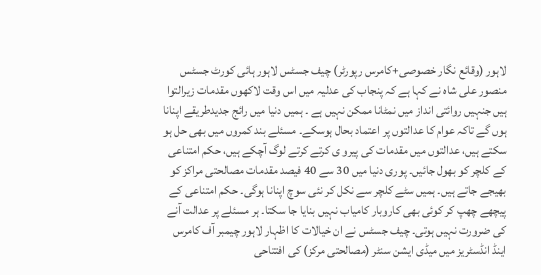لاہور (وقائع نگار خصوصی+کامرس رپورٹر) چیف جسٹس لاہور ہائی کورٹ جسٹس منصور علی شاہ نے کہا ہے کہ پنجاب کی عدلیہ میں اس وقت لاکھوں مقدمات زیرالتوا ہیں جنہیں روائتی انداز میں نمٹانا ممکن نہیں ہے ۔ ہمیں دنیا میں رائج جدیدطریقے اپنانا ہوں گے تاکہ عوام کا عدالتوں پر اعتماد بحال ہوسکے۔ مسئلے بند کمروں میں بھی حل ہو سکتے ہیں، عدالتوں میں مقدمات کی پیرو ی کرتے کرتے لوگ آچکے ہیں، حکم امتناعی کے کلچر کو بھول جائیں۔ پوری دنیا میں 30 سے 40 فیصد مقدمات مصالحتی مراکز کو بھیجے جاتے ہیں۔ ہمیں سٹے کلچر سے نکل کر نئی سوچ اپنانا ہوگی۔ حکم امتناعی کے پیچھے چھپ کر کوئی بھی کاروبار کامیاب نہیں بنایا جا سکتا۔ ہر مسئلے پر عدالت آنے کی ضرورت نہیں ہوتی۔ چیف جسٹس نے ان خیالات کا اظہار لاہور چیمبر آف کامرس اینڈ انڈسٹریز میں میڈی ایشن سنٹر (مصالحتی مرکز) کی افتتاحی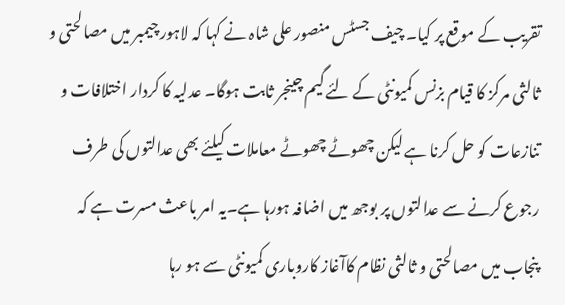تقریب کے موقع پر کیا۔ چیف جسٹس منصور علی شاہ نے کہا کہ لاہور چیمبر میں مصالحتی و ثالثی مرکز کا قیام بزنس کمیونٹی کے لئے گیم چینجر ثابت ہوگا۔ عدلیہ کا کردار اختلافات و تنازعات کو حل کرنا ہے لیکن چھوٹے چھوٹے معاملات کیلئے بھی عدالتوں کی طرف رجوع کرنے سے عدالتوں پر بوجھ میں اضافہ ہورہا ہے۔یہ امر باعث مسرت ہے کہ پنجاب میں مصالحتی و ثالثی نظام کاآغاز کاروباری کمیونٹی سے ہو رہا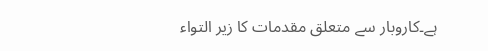ہے۔کاروبار سے متعلق مقدمات کا زیر التواء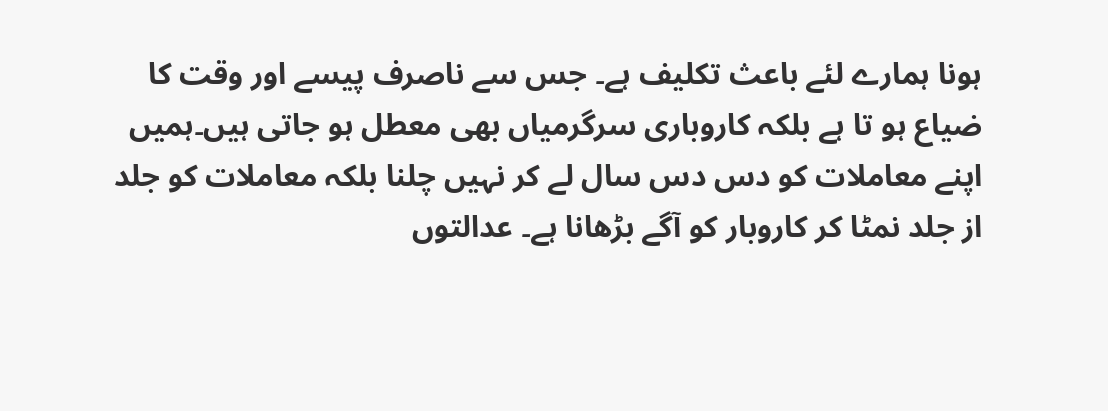ہونا ہمارے لئے باعث تکلیف ہے۔ جس سے ناصرف پیسے اور وقت کا ضیاع ہو تا ہے بلکہ کاروباری سرگرمیاں بھی معطل ہو جاتی ہیں۔ہمیں اپنے معاملات کو دس دس سال لے کر نہیں چلنا بلکہ معاملات کو جلد از جلد نمٹا کر کاروبار کو آگے بڑھانا ہے۔ عدالتوں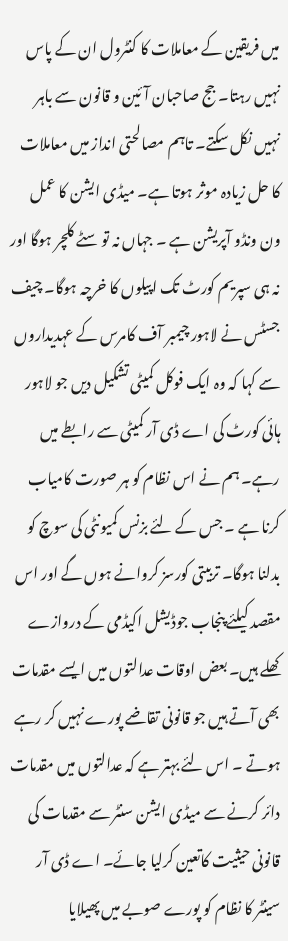میں فریقین کے معاملات کا کنٹرول ان کے پاس نہیں رہتا۔ جج صاحبان آئین و قانون سے باہر نہیں نکل سکتے۔ تاہم مصالحتی انداز میں معاملات کا حل زیادہ موثر ہوتا ہے۔ میڈی ایشن کا عمل ون ونڈو آپریشن ہے ۔ جہاں نہ تو سٹے کلچر ہوگا اور نہ ہی سپریم کورٹ تک اپیلوں کا خرچہ ہوگا۔ چیف جسٹس نے لاہور چیمبر آف کامرس کے عہدیداروں سے کہا کہ وہ ایک فوکل کمیٹی تشکیل دیں جو لاہور ہائی کورٹ کی اے ڈی آر کمیٹی سے رابطے میں رہے۔ ہم نے اس نظام کو ہر صورت کامیاب کرنا ہے ۔ جس کے لئے بزنس کمیونٹی کی سوچ کو بدلنا ہوگا۔ تربیتی کورسز کروانے ہوں گے اور اس مقصد کیلئے پنجاب جوڈیشل اکیڈمی کے دروازے کھلے ہیں۔ بعض اوقات عدالتوں میں ایسے مقدمات بھی آتے ہیں جو قانونی تقاضے پورے نہیں کر رہے ہوتے ۔ اس لئے بہتر ہے کہ عدالتوں میں مقدمات دائر کرنے سے میڈی ایشن سنٹر سے مقدمات کی قانونی حیثیت کاتعین کرلیا جائے۔ اے ڈی آر سینٹر کا نظام کو پورے صوبے میں پھیلایا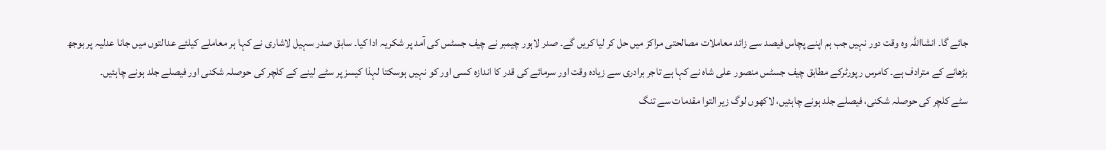جائے گا۔ انشااللہ وہ وقت دور نہیں جب ہم اپنے پچاس فیصد سے زائد معاملات مصالحتی مراکز میں حل کر لیا کریں گے۔ صدر لاہور چیمبر نے چیف جسٹس کی آمد پر شکریہ ادا کیا۔ سابق صدر سہیل لاشاری نے کہا ہر معاملے کیلئے عدالتوں میں جانا عدلیہ پر بوجھ بڑھانے کے مترادف ہے۔ کامرس رپورٹرکے مطابق چیف جسٹس منصور علی شاہ نے کہا ہے تاجر برادری سے زیادہ وقت اور سرمائے کی قدر کا اندازہ کسی اور کو نہیں ہوسکتا لہذا کیسز پر سٹے لینے کے کلچر کی حوصلہ شکنی اور فیصلے جلد ہونے چاہئیں۔
سٹے کلچر کی حوصلہ شکنی، فیصلے جلد ہونے چاہئیں، لاکھوں لوگ زیر التوا مقدمات سے تنگ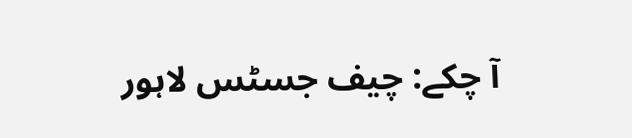آ چکے: چیف جسٹس لاہور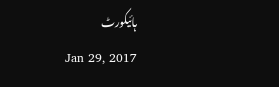ہائیکورٹ
Jan 29, 2017